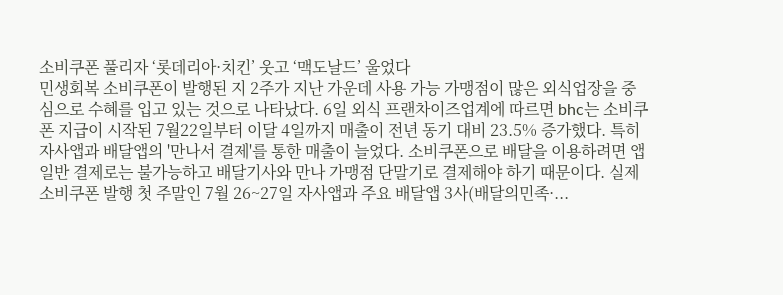소비쿠폰 풀리자 ‘롯데리아·치킨’ 웃고 ‘맥도날드’ 울었다
민생회복 소비쿠폰이 발행된 지 2주가 지난 가운데 사용 가능 가맹점이 많은 외식업장을 중심으로 수혜를 입고 있는 것으로 나타났다. 6일 외식 프랜차이즈업계에 따르면 bhc는 소비쿠폰 지급이 시작된 7월22일부터 이달 4일까지 매출이 전년 동기 대비 23.5% 증가했다. 특히 자사앱과 배달앱의 '만나서 결제'를 통한 매출이 늘었다. 소비쿠폰으로 배달을 이용하려면 앱 일반 결제로는 불가능하고 배달기사와 만나 가맹점 단말기로 결제해야 하기 때문이다. 실제 소비쿠폰 발행 첫 주말인 7월 26~27일 자사앱과 주요 배달앱 3사(배달의민족·...